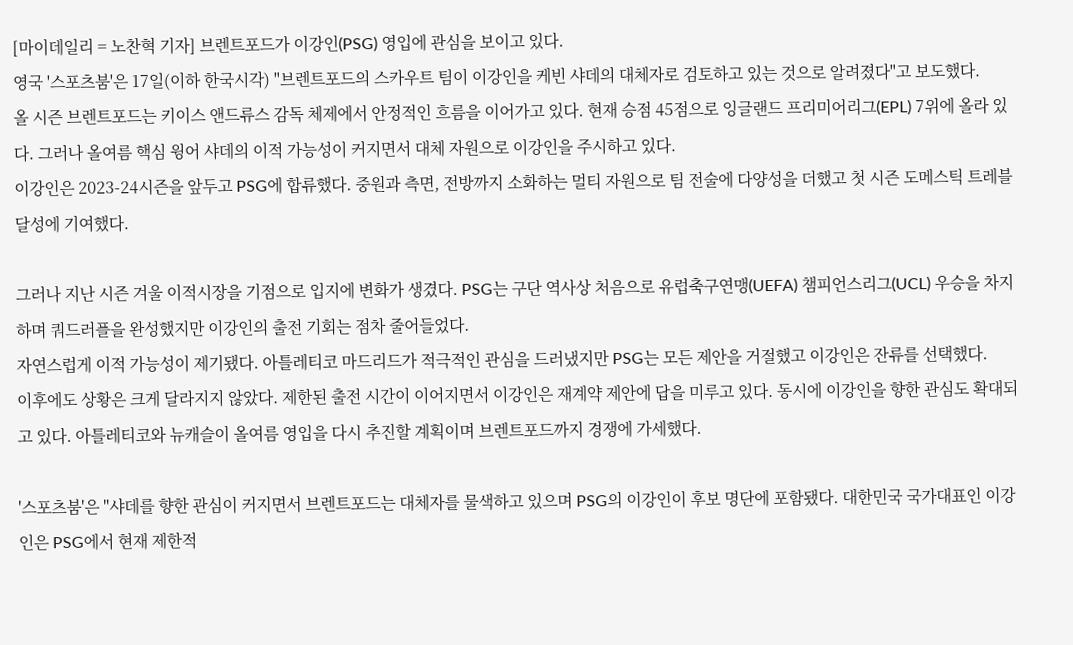[마이데일리 = 노찬혁 기자] 브렌트포드가 이강인(PSG) 영입에 관심을 보이고 있다.
영국 '스포츠붐'은 17일(이하 한국시각) "브렌트포드의 스카우트 팀이 이강인을 케빈 샤데의 대체자로 검토하고 있는 것으로 알려졌다"고 보도했다.
올 시즌 브렌트포드는 키이스 앤드류스 감독 체제에서 안정적인 흐름을 이어가고 있다. 현재 승점 45점으로 잉글랜드 프리미어리그(EPL) 7위에 올라 있다. 그러나 올여름 핵심 윙어 샤데의 이적 가능성이 커지면서 대체 자원으로 이강인을 주시하고 있다.
이강인은 2023-24시즌을 앞두고 PSG에 합류했다. 중원과 측면, 전방까지 소화하는 멀티 자원으로 팀 전술에 다양성을 더했고 첫 시즌 도메스틱 트레블 달성에 기여했다.

그러나 지난 시즌 겨울 이적시장을 기점으로 입지에 변화가 생겼다. PSG는 구단 역사상 처음으로 유럽축구연맹(UEFA) 챔피언스리그(UCL) 우승을 차지하며 쿼드러플을 완성했지만 이강인의 출전 기회는 점차 줄어들었다.
자연스럽게 이적 가능성이 제기됐다. 아틀레티코 마드리드가 적극적인 관심을 드러냈지만 PSG는 모든 제안을 거절했고 이강인은 잔류를 선택했다.
이후에도 상황은 크게 달라지지 않았다. 제한된 출전 시간이 이어지면서 이강인은 재계약 제안에 답을 미루고 있다. 동시에 이강인을 향한 관심도 확대되고 있다. 아틀레티코와 뉴캐슬이 올여름 영입을 다시 추진할 계획이며 브렌트포드까지 경쟁에 가세했다.

'스포츠붐'은 "샤데를 향한 관심이 커지면서 브렌트포드는 대체자를 물색하고 있으며 PSG의 이강인이 후보 명단에 포함됐다. 대한민국 국가대표인 이강인은 PSG에서 현재 제한적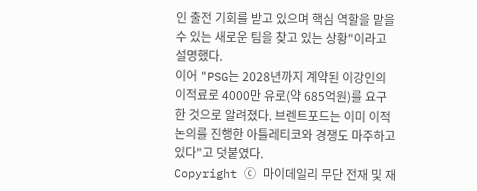인 출전 기회를 받고 있으며 핵심 역할을 맡을 수 있는 새로운 팀을 찾고 있는 상황"이라고 설명했다.
이어 "PSG는 2028년까지 계약된 이강인의 이적료로 4000만 유로(약 685억원)를 요구한 것으로 알려졌다. 브렌트포드는 이미 이적 논의를 진행한 아틀레티코와 경쟁도 마주하고 있다"고 덧붙였다.
Copyright ⓒ 마이데일리 무단 전재 및 재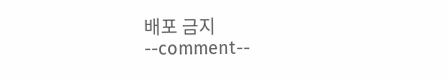배포 금지
--comment--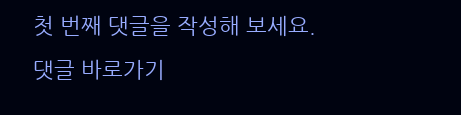첫 번째 댓글을 작성해 보세요.
댓글 바로가기